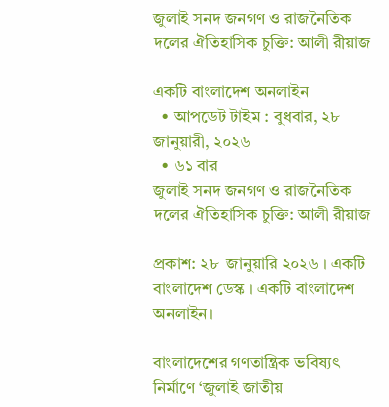জুলাই সনদ জনগণ ও রাজনৈতিক দলের ঐতিহাসিক চুক্তি: আলী রীয়াজ

একটি বাংলাদেশ অনলাইন
  • আপডেট টাইম : বুধবার, ২৮ জানুয়ারী, ২০২৬
  • ৬১ বার
জুলাই সনদ জনগণ ও রাজনৈতিক দলের ঐতিহাসিক চুক্তি: আলী রীয়াজ

প্রকাশ: ২৮  জানুয়ারি ২০২৬ । একটি বাংলাদেশ ডেস্ক । একটি বাংলাদেশ অনলাইন।

বাংলাদেশের গণতান্ত্রিক ভবিষ্যৎ নির্মাণে ‘জুলাই জাতীয়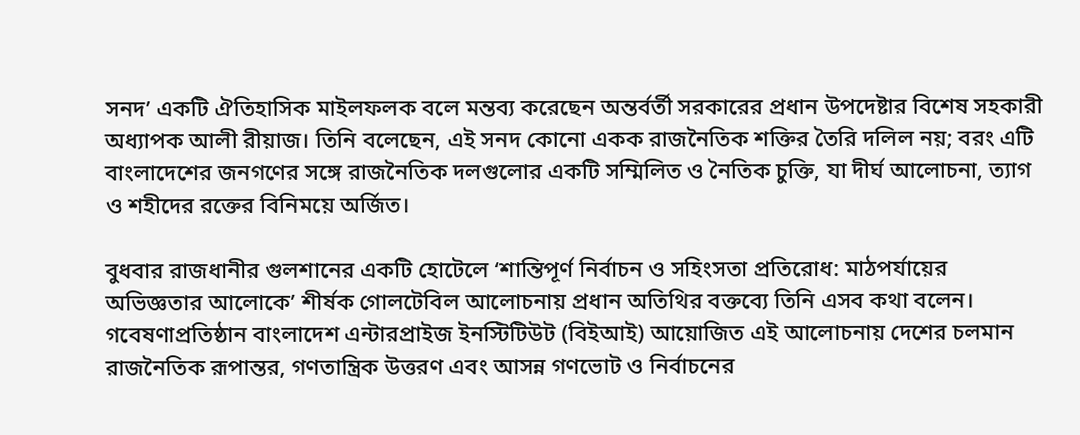সনদ’ একটি ঐতিহাসিক মাইলফলক বলে মন্তব্য করেছেন অন্তর্বর্তী সরকারের প্রধান উপদেষ্টার বিশেষ সহকারী অধ্যাপক আলী রীয়াজ। তিনি বলেছেন, এই সনদ কোনো একক রাজনৈতিক শক্তির তৈরি দলিল নয়; বরং এটি বাংলাদেশের জনগণের সঙ্গে রাজনৈতিক দলগুলোর একটি সম্মিলিত ও নৈতিক চুক্তি, যা দীর্ঘ আলোচনা, ত্যাগ ও শহীদের রক্তের বিনিময়ে অর্জিত।

বুধবার রাজধানীর গুলশানের একটি হোটেলে ‘শান্তিপূর্ণ নির্বাচন ও সহিংসতা প্রতিরোধ: মাঠপর্যায়ের অভিজ্ঞতার আলোকে’ শীর্ষক গোলটেবিল আলোচনায় প্রধান অতিথির বক্তব্যে তিনি এসব কথা বলেন। গবেষণাপ্রতিষ্ঠান বাংলাদেশ এন্টারপ্রাইজ ইনস্টিটিউট (বিইআই) আয়োজিত এই আলোচনায় দেশের চলমান রাজনৈতিক রূপান্তর, গণতান্ত্রিক উত্তরণ এবং আসন্ন গণভোট ও নির্বাচনের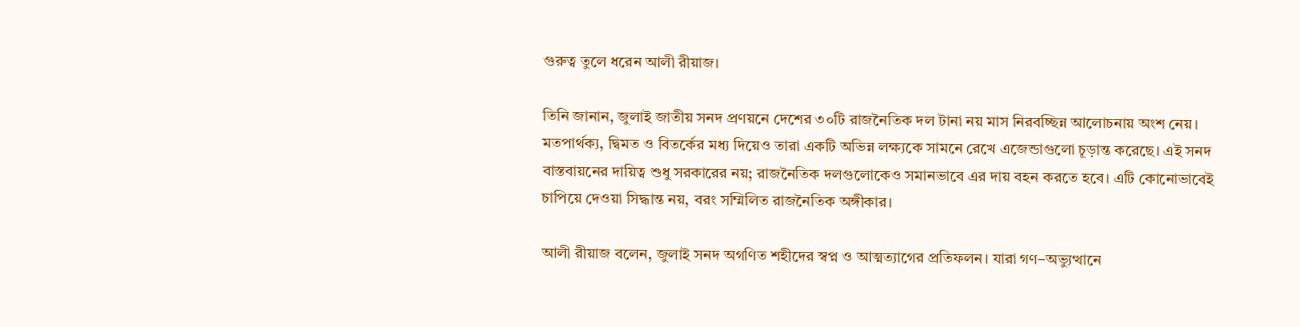গুরুত্ব তুলে ধরেন আলী রীয়াজ।

তিনি জানান, জুলাই জাতীয় সনদ প্রণয়নে দেশের ৩০টি রাজনৈতিক দল টানা নয় মাস নিরবচ্ছিন্ন আলোচনায় অংশ নেয়। মতপার্থক্য, দ্বিমত ও বিতর্কের মধ্য দিয়েও তারা একটি অভিন্ন লক্ষ্যকে সামনে রেখে এজেন্ডাগুলো চূড়ান্ত করেছে। এই সনদ বাস্তবায়নের দায়িত্ব শুধু সরকারের নয়; রাজনৈতিক দলগুলোকেও সমানভাবে এর দায় বহন করতে হবে। এটি কোনোভাবেই চাপিয়ে দেওয়া সিদ্ধান্ত নয়, বরং সম্মিলিত রাজনৈতিক অঙ্গীকার।

আলী রীয়াজ বলেন, জুলাই সনদ অগণিত শহীদের স্বপ্ন ও আত্মত্যাগের প্রতিফলন। যারা গণ–অভ্যুত্থানে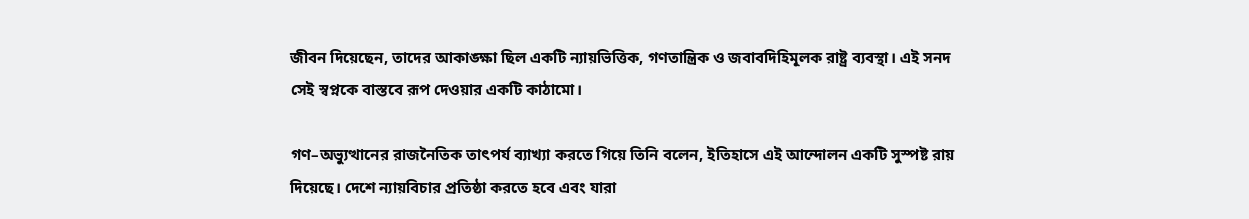জীবন দিয়েছেন, তাদের আকাঙ্ক্ষা ছিল একটি ন্যায়ভিত্তিক, গণতান্ত্রিক ও জবাবদিহিমূলক রাষ্ট্র ব্যবস্থা। এই সনদ সেই স্বপ্নকে বাস্তবে রূপ দেওয়ার একটি কাঠামো।

গণ–অভ্যুত্থানের রাজনৈতিক তাৎপর্য ব্যাখ্যা করতে গিয়ে তিনি বলেন, ইতিহাসে এই আন্দোলন একটি সুস্পষ্ট রায় দিয়েছে। দেশে ন্যায়বিচার প্রতিষ্ঠা করতে হবে এবং যারা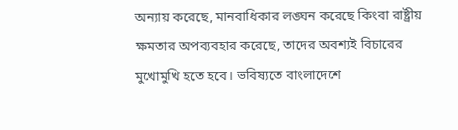অন্যায় করেছে, মানবাধিকার লঙ্ঘন করেছে কিংবা রাষ্ট্রীয় ক্ষমতার অপব্যবহার করেছে, তাদের অবশ্যই বিচারের মুখোমুখি হতে হবে। ভবিষ্যতে বাংলাদেশে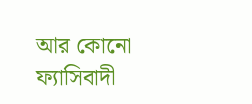আর কোনো ফ্যাসিবাদী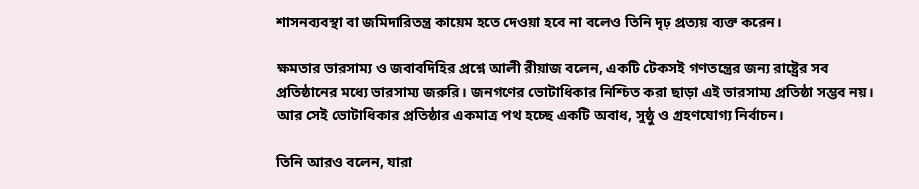শাসনব্যবস্থা বা জমিদারিতন্ত্র কায়েম হতে দেওয়া হবে না বলেও তিনি দৃঢ় প্রত্যয় ব্যক্ত করেন।

ক্ষমতার ভারসাম্য ও জবাবদিহির প্রশ্নে আলী রীয়াজ বলেন, একটি টেকসই গণতন্ত্রের জন্য রাষ্ট্রের সব প্রতিষ্ঠানের মধ্যে ভারসাম্য জরুরি। জনগণের ভোটাধিকার নিশ্চিত করা ছাড়া এই ভারসাম্য প্রতিষ্ঠা সম্ভব নয়। আর সেই ভোটাধিকার প্রতিষ্ঠার একমাত্র পথ হচ্ছে একটি অবাধ, সুষ্ঠু ও গ্রহণযোগ্য নির্বাচন।

তিনি আরও বলেন, যারা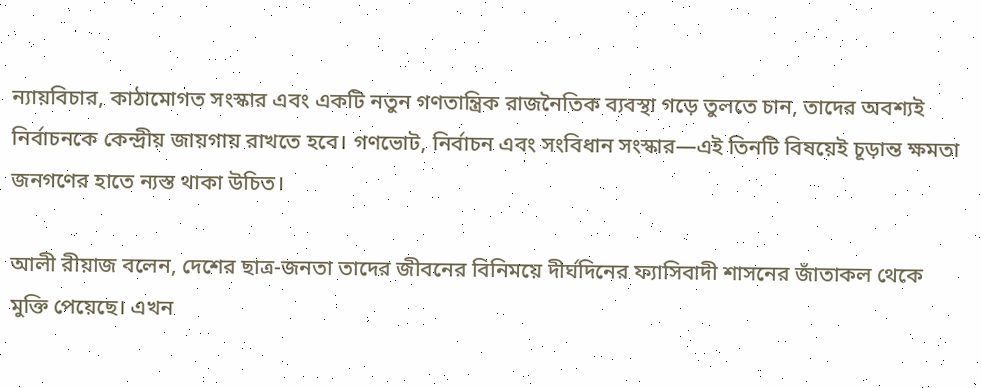ন্যায়বিচার, কাঠামোগত সংস্কার এবং একটি নতুন গণতান্ত্রিক রাজনৈতিক ব্যবস্থা গড়ে তুলতে চান, তাদের অবশ্যই নির্বাচনকে কেন্দ্রীয় জায়গায় রাখতে হবে। গণভোট, নির্বাচন এবং সংবিধান সংস্কার—এই তিনটি বিষয়েই চূড়ান্ত ক্ষমতা জনগণের হাতে ন্যস্ত থাকা উচিত।

আলী রীয়াজ বলেন, দেশের ছাত্র-জনতা তাদের জীবনের বিনিময়ে দীর্ঘদিনের ফ্যাসিবাদী শাসনের জাঁতাকল থেকে মুক্তি পেয়েছে। এখন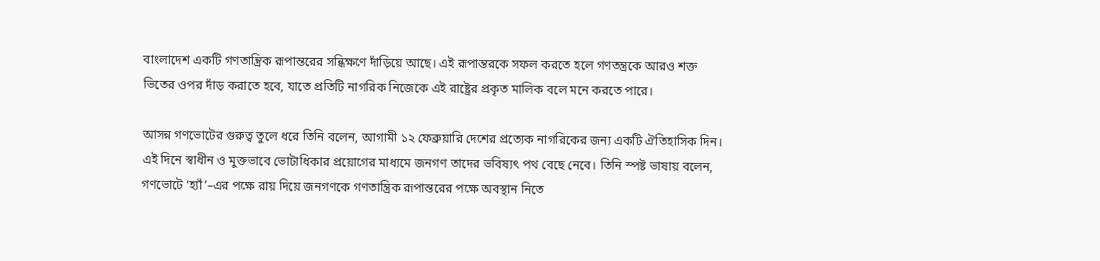বাংলাদেশ একটি গণতান্ত্রিক রূপান্তরের সন্ধিক্ষণে দাঁড়িয়ে আছে। এই রূপান্তরকে সফল করতে হলে গণতন্ত্রকে আরও শক্ত ভিতের ওপর দাঁড় করাতে হবে, যাতে প্রতিটি নাগরিক নিজেকে এই রাষ্ট্রের প্রকৃত মালিক বলে মনে করতে পারে।

আসন্ন গণভোটের গুরুত্ব তুলে ধরে তিনি বলেন, আগামী ১২ ফেব্রুয়ারি দেশের প্রত্যেক নাগরিকের জন্য একটি ঐতিহাসিক দিন। এই দিনে স্বাধীন ও মুক্তভাবে ভোটাধিকার প্রয়োগের মাধ্যমে জনগণ তাদের ভবিষ্যৎ পথ বেছে নেবে। তিনি স্পষ্ট ভাষায় বলেন, গণভোটে ‘হ্যাঁ’–এর পক্ষে রায় দিয়ে জনগণকে গণতান্ত্রিক রূপান্তরের পক্ষে অবস্থান নিতে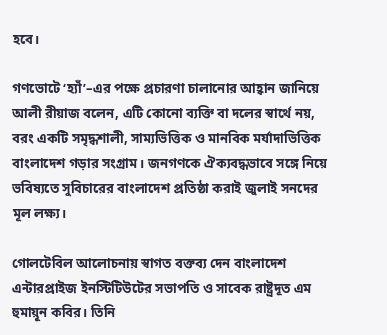হবে।

গণভোটে ‘হ্যাঁ’–এর পক্ষে প্রচারণা চালানোর আহ্বান জানিয়ে আলী রীয়াজ বলেন, এটি কোনো ব্যক্তি বা দলের স্বার্থে নয়, বরং একটি সমৃদ্ধশালী, সাম্যভিত্তিক ও মানবিক মর্যাদাভিত্তিক বাংলাদেশ গড়ার সংগ্রাম। জনগণকে ঐক্যবদ্ধভাবে সঙ্গে নিয়ে ভবিষ্যতে সুবিচারের বাংলাদেশ প্রতিষ্ঠা করাই জুলাই সনদের মূল লক্ষ্য।

গোলটেবিল আলোচনায় স্বাগত বক্তব্য দেন বাংলাদেশ এন্টারপ্রাইজ ইনস্টিটিউটের সভাপতি ও সাবেক রাষ্ট্রদূত এম হুমায়ূন কবির। তিনি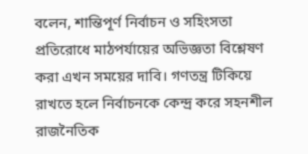বলেন, শান্তিপূর্ণ নির্বাচন ও সহিংসতা প্রতিরোধে মাঠপর্যায়ের অভিজ্ঞতা বিশ্লেষণ করা এখন সময়ের দাবি। গণতন্ত্র টিকিয়ে রাখতে হলে নির্বাচনকে কেন্দ্র করে সহনশীল রাজনৈতিক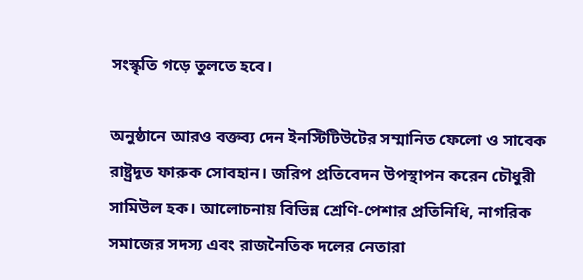সংস্কৃতি গড়ে তুলতে হবে।

অনুষ্ঠানে আরও বক্তব্য দেন ইনস্টিটিউটের সম্মানিত ফেলো ও সাবেক রাষ্ট্রদূত ফারুক সোবহান। জরিপ প্রতিবেদন উপস্থাপন করেন চৌধুরী সামিউল হক। আলোচনায় বিভিন্ন শ্রেণি-পেশার প্রতিনিধি, নাগরিক সমাজের সদস্য এবং রাজনৈতিক দলের নেতারা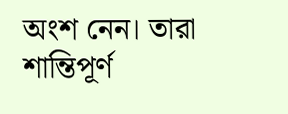অংশ নেন। তারা শান্তিপূর্ণ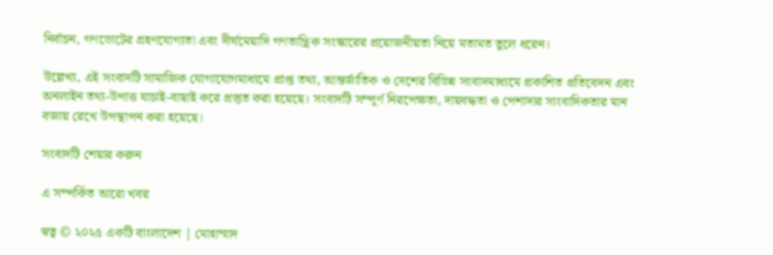নির্বাচন, গণভোটের গ্রহণযোগ্যতা এবং দীর্ঘমেয়াদি গণতান্ত্রিক সংস্কারের প্রয়োজনীয়তা নিয়ে মতামত তুলে ধরেন।

উল্লেখ্য, এই সংবাদটি সামাজিক যোগাযোগমাধ্যমে প্রাপ্ত তথ্য, আন্তর্জাতিক ও দেশের বিভিন্ন সংবাদমাধ্যমে প্রকাশিত প্রতিবেদন এবং অনলাইন তথ্য-উপাত্ত যাচাই-বাছাই করে প্রস্তুত করা হয়েছে। সংবাদটি সম্পূর্ণ নিরপেক্ষতা, দায়বদ্ধতা ও পেশাদার সাংবাদিকতার মান বজায় রেখে উপস্থাপন করা হয়েছে।

সংবাদটি শেয়ার করুন

এ সম্পর্কিত আরো খবর

স্বত্ব © ২০২৫ একটি বাংলাদেশ | মোহাম্মাদ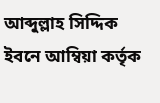আব্দুল্লাহ সিদ্দিক ইবনে আম্বিয়া কর্তৃক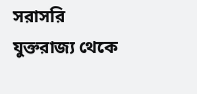সরাসরি যুক্তরাজ্য থেকে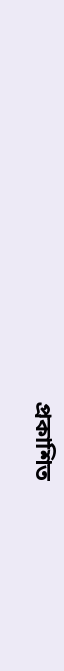প্রকাশিত